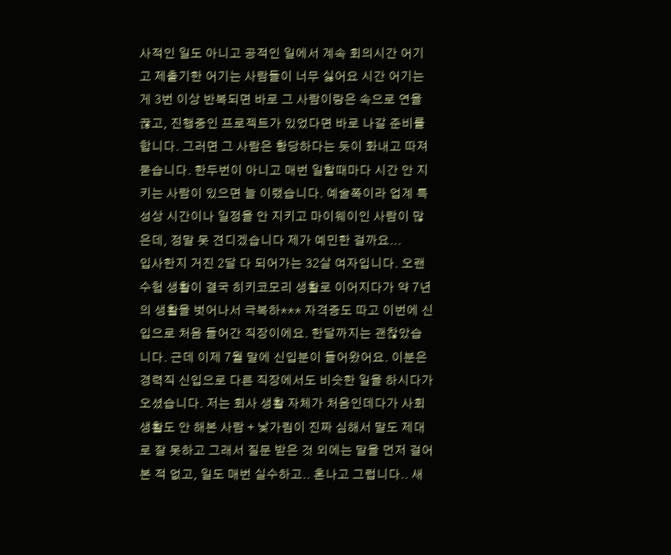사적인 일도 아니고 공적인 일에서 계속 회의시간 어기고 제출기한 어기는 사람들이 너무 싫어요 시간 어기는게 3번 이상 반복되면 바로 그 사람이랑은 속으로 연을 끊고, 진행중인 프로젝트가 있었다면 바로 나갈 준비를 합니다. 그러면 그 사람은 황당하다는 듯이 화내고 따져묻습니다. 한두번이 아니고 매번 일할때마다 시간 안 지키는 사람이 있으면 늘 이랬습니다. 예술쪽이라 업계 특성상 시간이나 일정을 안 지키고 마이웨이인 사람이 많은데, 정말 못 견디겠습니다 제가 예민한 걸까요...
입사한지 거진 2달 다 되어가는 32살 여자입니다. 오랜 수험 생활이 결국 히키코모리 생활로 이어지다가 약 7년의 생활을 벗어나서 극복하*** 자격증도 따고 이번에 신입으로 처음 들어간 직장이에요. 한달까지는 괜찮았습니다. 근데 이제 7월 말에 신입분이 들어왔어요. 이분은 경력직 신입으로 다른 직장에서도 비슷한 일을 하시다가 오셨습니다. 저는 회사 생활 자체가 처음인데다가 사회생활도 안 해본 사람 + 낯가림이 진짜 심해서 말도 제대로 잘 못하고 그래서 질문 받은 것 외에는 말을 먼저 걸어본 적 없고, 일도 매번 실수하고.. 혼나고 그럽니다.. 새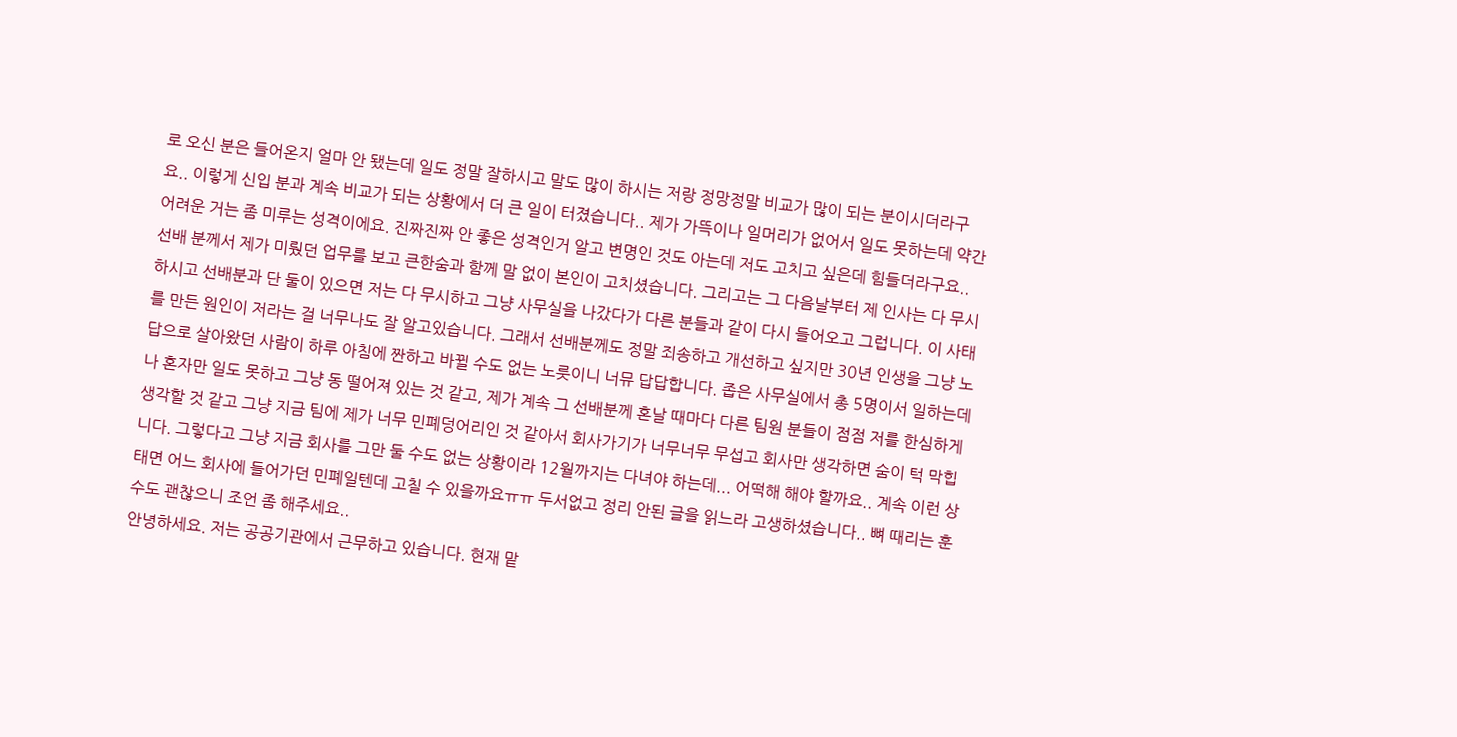로 오신 분은 들어온지 얼마 안 됐는데 일도 정말 잘하시고 말도 많이 하시는 저랑 정망정말 비교가 많이 되는 분이시더라구요.. 이렇게 신입 분과 계속 비교가 되는 상황에서 더 큰 일이 터졌습니다.. 제가 가뜩이나 일머리가 없어서 일도 못하는데 약간 어려운 거는 좀 미루는 성격이에요. 진짜진짜 안 좋은 성격인거 알고 변명인 것도 아는데 저도 고치고 싶은데 힘들더라구요.. 선배 분께서 제가 미뤘던 업무를 보고 큰한숨과 함께 말 없이 본인이 고치셨습니다. 그리고는 그 다음날부터 제 인사는 다 무시하시고 선배분과 단 둘이 있으면 저는 다 무시하고 그냥 사무실을 나갔다가 다른 분들과 같이 다시 들어오고 그럽니다. 이 사태를 만든 원인이 저라는 걸 너무나도 잘 알고있습니다. 그래서 선배분께도 정말 죄송하고 개선하고 싶지만 30년 인생을 그냥 노답으로 살아왔던 사람이 하루 아침에 짠하고 바뀔 수도 없는 노릇이니 너뮤 답답합니다. 좁은 사무실에서 총 5명이서 일하는데 나 혼자만 일도 못하고 그냥 동 떨어져 있는 것 같고, 제가 계속 그 선배분께 혼날 때마다 다른 팀원 분들이 점점 저를 한심하게 생각할 것 같고 그냥 지금 팀에 제가 너무 민폐덩어리인 것 같아서 회사가기가 너무너무 무섭고 회사만 생각하면 숨이 턱 막힙니다. 그렇다고 그냥 지금 회사를 그만 둘 수도 없는 상황이라 12월까지는 다녀야 하는데... 어떡해 해야 할까요.. 계속 이런 상태면 어느 회사에 들어가던 민폐일텐데 고칠 수 있을까요ㅠㅠ 두서없고 정리 안된 글을 읽느라 고생하셨습니다.. 뼈 때리는 훈수도 괜찮으니 조언 좀 해주세요..
안녕하세요. 저는 공공기관에서 근무하고 있습니다. 현재 맡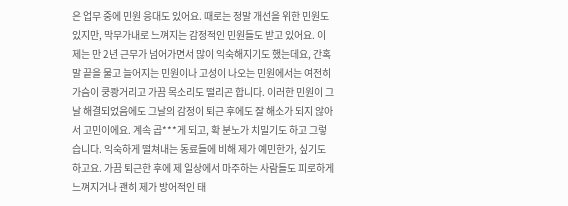은 업무 중에 민원 응대도 있어요. 때로는 정말 개선을 위한 민원도 있지만, 막무가내로 느껴지는 감정적인 민원들도 받고 있어요. 이제는 만 2년 근무가 넘어가면서 많이 익숙해지기도 했는데요, 간혹 말 끝을 물고 늘어지는 민원이나 고성이 나오는 민원에서는 여전히 가슴이 쿵쾅거리고 가끔 목소리도 떨리곤 합니다. 이러한 민원이 그날 해결되었음에도 그날의 감정이 퇴근 후에도 잘 해소가 되지 않아서 고민이에요. 계속 곱***게 되고, 확 분노가 치밀기도 하고 그렇습니다. 익숙하게 떨쳐내는 동료들에 비해 제가 예민한가, 싶기도 하고요. 가끔 퇴근한 후에 제 일상에서 마주하는 사람들도 피로하게 느껴지거나 괜히 제가 방어적인 태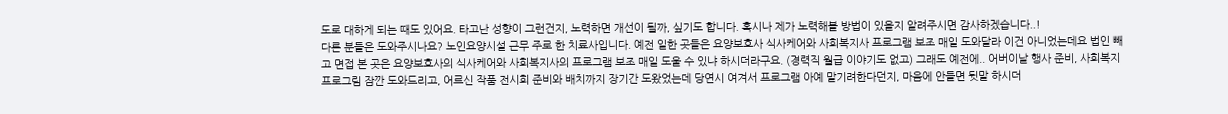도로 대하게 되는 때도 있어요. 타고난 성향이 그런건지, 노력하면 개선이 될까, 싶기도 합니다. 혹시나 제가 노력해볼 방법이 있을지 알려주시면 감사하겠습니다..!
다른 분들은 도와주시나요? 노인요양시설 근무 주로 한 치료사입니다. 예전 일한 곳들은 요양보호사 식사케어와 사회복지사 프로그램 보조 매일 도와달라 이건 아니었는데요 법인 빼고 면접 본 곳은 요양보호사의 식사케어와 사회복지사의 프로그램 보조 매일 도울 수 있냐 하시더라구요. (경력직 월급 이야기도 없고) 그래도 예전에.. 어버이날 행사 준비, 사회복지 프로그림 잠깐 도와드리고, 어르신 작품 전시회 준비와 배치까지 장기간 도왔었는데 당연시 여겨서 프로그램 아예 맡기려한다던지, 마음에 안들면 뒷말 하시더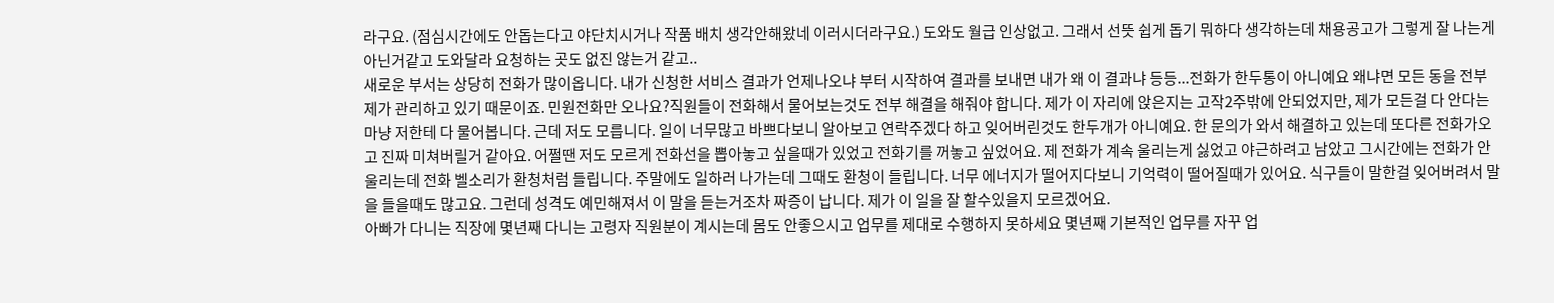라구요. (점심시간에도 안돕는다고 야단치시거나 작품 배치 생각안해왔네 이러시더라구요.) 도와도 월급 인상없고. 그래서 선뜻 쉽게 돕기 뭐하다 생각하는데 채용공고가 그렇게 잘 나는게 아닌거같고 도와달라 요청하는 곳도 없진 않는거 같고..
새로운 부서는 상당히 전화가 많이옵니다. 내가 신청한 서비스 결과가 언제나오냐 부터 시작하여 결과를 보내면 내가 왜 이 결과냐 등등...전화가 한두통이 아니예요 왜냐면 모든 동을 전부 제가 관리하고 있기 때문이죠. 민원전화만 오나요?직원들이 전화해서 물어보는것도 전부 해결을 해줘야 합니다. 제가 이 자리에 앉은지는 고작2주밖에 안되었지만, 제가 모든걸 다 안다는마냥 저한테 다 물어봅니다. 근데 저도 모릅니다. 일이 너무많고 바쁘다보니 알아보고 연락주겠다 하고 잊어버린것도 한두개가 아니예요. 한 문의가 와서 해결하고 있는데 또다른 전화가오고 진짜 미쳐버릴거 같아요. 어쩔땐 저도 모르게 전화선을 뽑아놓고 싶을때가 있었고 전화기를 꺼놓고 싶었어요. 제 전화가 계속 울리는게 싫었고 야근하려고 남았고 그시간에는 전화가 안울리는데 전화 벨소리가 환청처럼 들립니다. 주말에도 일하러 나가는데 그때도 환청이 들립니다. 너무 에너지가 떨어지다보니 기억력이 떨어질때가 있어요. 식구들이 말한걸 잊어버려서 말을 들을때도 많고요. 그런데 성격도 예민해져서 이 말을 듣는거조차 짜증이 납니다. 제가 이 일을 잘 할수있을지 모르겠어요.
아빠가 다니는 직장에 몇년째 다니는 고령자 직원분이 계시는데 몸도 안좋으시고 업무를 제대로 수행하지 못하세요 몇년째 기본적인 업무를 자꾸 업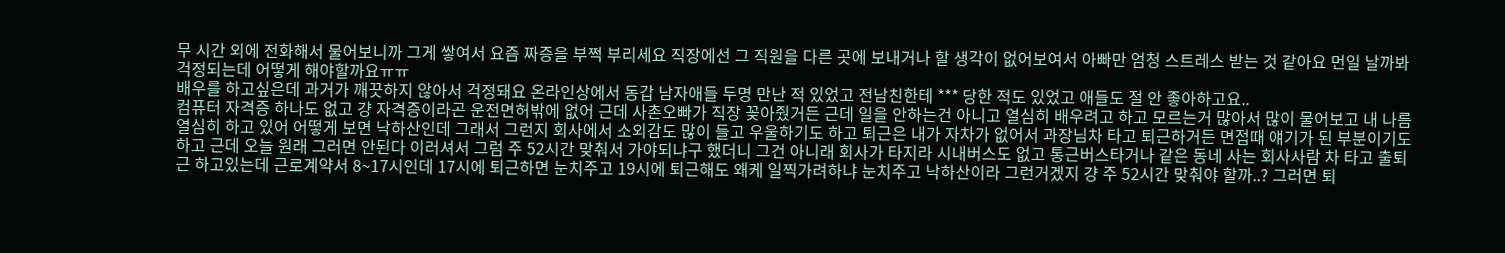무 시간 외에 전화해서 물어보니까 그게 쌓여서 요즘 짜증을 부쩍 부리세요 직장에선 그 직원을 다른 곳에 보내거나 할 생각이 없어보여서 아빠만 엄청 스트레스 받는 것 같아요 먼일 날까봐 걱정되는데 어떻게 해야할까요ㅠㅠ
배우를 하고싶은데 과거가 깨끗하지 않아서 걱정돼요 온라인상에서 동갑 남자애들 두명 만난 적 있었고 전남친한테 *** 당한 적도 있었고 애들도 절 안 좋아하고요..
컴퓨터 자격증 하나도 없고 걍 자격증이라곤 운전면허밖에 없어 근데 사촌오빠가 직장 꽂아줬거든 근데 일을 안하는건 아니고 열심히 배우려고 하고 모르는거 많아서 많이 물어보고 내 나름 열심히 하고 있어 어떻게 보면 낙하산인데 그래서 그런지 회사에서 소외감도 많이 들고 우울하기도 하고 퇴근은 내가 자차가 없어서 과장님차 타고 퇴근하거든 면접때 얘기가 된 부분이기도 하고 근데 오늘 원래 그러면 안된다 이러셔서 그럼 주 52시간 맞춰서 가야되냐구 했더니 그건 아니래 회사가 타지라 시내버스도 없고 통근버스타거나 같은 동네 사는 회사사람 차 타고 출퇴근 하고있는데 근로계약서 8~17시인데 17시에 퇴근하면 눈치주고 19시에 퇴근해도 왜케 일찍가려하냐 눈치주고 낙하산이라 그런거겠지 걍 주 52시간 맞춰야 할까..? 그러면 퇴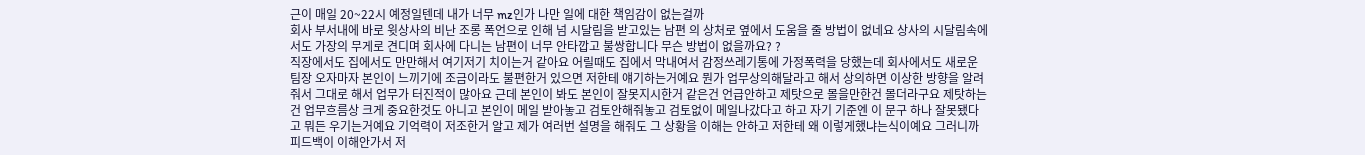근이 매일 20~22시 예정일텐데 내가 너무 mz인가 나만 일에 대한 책임감이 없는걸까
회사 부서내에 바로 윗상사의 비난 조롱 폭언으로 인해 넘 시달림을 받고있는 남편 의 상처로 옆에서 도움을 줄 방법이 없네요 상사의 시달림속에서도 가장의 무게로 견디며 회사에 다니는 남편이 너무 안타깝고 불쌍합니다 무슨 방법이 없을까요? ?
직장에서도 집에서도 만만해서 여기저기 치이는거 같아요 어릴때도 집에서 막내여서 감정쓰레기통에 가정폭력을 당했는데 회사에서도 새로운 팀장 오자마자 본인이 느끼기에 조금이라도 불편한거 있으면 저한테 얘기하는거예요 뭔가 업무상의해달라고 해서 상의하면 이상한 방향을 알려줘서 그대로 해서 업무가 터진적이 많아요 근데 본인이 봐도 본인이 잘못지시한거 같은건 언급안하고 제탓으로 몰을만한건 몰더라구요 제탓하는건 업무흐름상 크게 중요한것도 아니고 본인이 메일 받아놓고 검토안해줘놓고 검토없이 메일나갔다고 하고 자기 기준엔 이 문구 하나 잘못됐다고 뭐든 우기는거예요 기억력이 저조한거 알고 제가 여러번 설명을 해줘도 그 상황을 이해는 안하고 저한테 왜 이렇게했냐는식이예요 그러니까 피드백이 이해안가서 저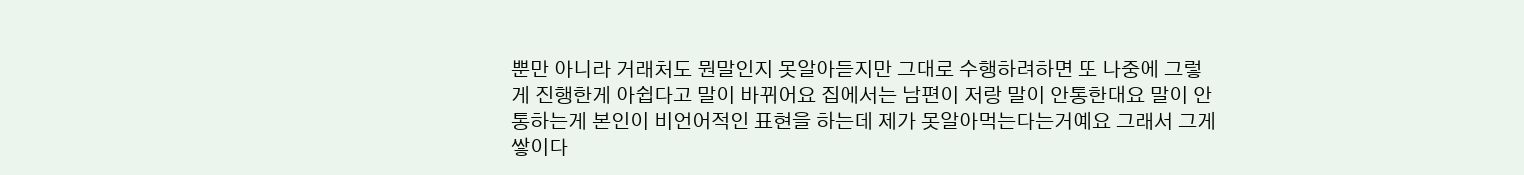뿐만 아니라 거래처도 뭔말인지 못알아듣지만 그대로 수행하려하면 또 나중에 그렇게 진행한게 아쉽다고 말이 바뀌어요 집에서는 남편이 저랑 말이 안통한대요 말이 안통하는게 본인이 비언어적인 표현을 하는데 제가 못알아먹는다는거예요 그래서 그게 쌓이다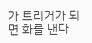가 트리거가 되면 화를 낸다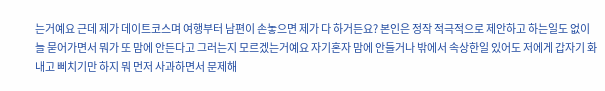는거예요 근데 제가 데이트코스며 여행부터 남편이 손놓으면 제가 다 하거든요? 본인은 정작 적극적으로 제안하고 하는일도 없이 늘 묻어가면서 뭐가 또 맘에 안든다고 그러는지 모르겠는거예요 자기혼자 맘에 안들거나 밖에서 속상한일 있어도 저에게 갑자기 화내고 삐치기만 하지 뭐 먼저 사과하면서 문제해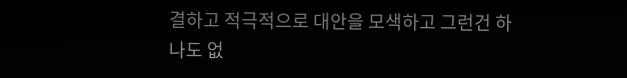결하고 적극적으로 대안을 모색하고 그런건 하나도 없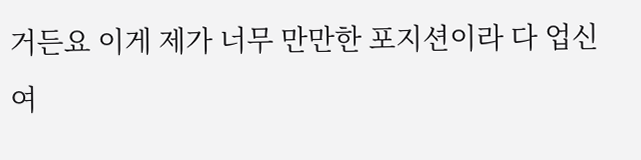거든요 이게 제가 너무 만만한 포지션이라 다 업신 여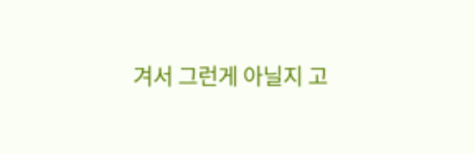겨서 그런게 아닐지 고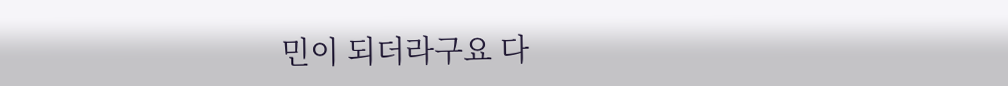민이 되더라구요 다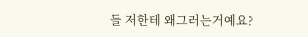들 저한테 왜그러는거예요?